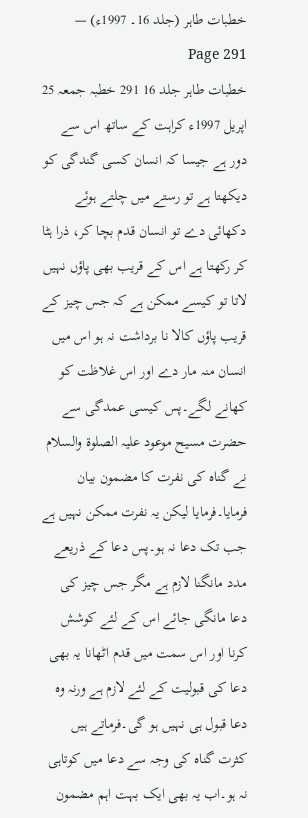خطبات طاہر (جلد 16۔ 1997ء) — Page 291
خطبات طاہر جلد 16 291 خطبہ جمعہ 25 اپریل 1997ء کراہت کے ساتھ اس سے دور ہے جیسا کہ انسان کسی گندگی کو دیکھتا ہے تو رستے میں چلتے ہوئے دکھائی دے تو انسان قدم بچا کر، ذرا ہٹا کر رکھتا ہے اس کے قریب بھی پاؤں نہیں لاتا تو کیسے ممکن ہے کہ جس چیز کے قریب پاؤں کالا نا برداشت نہ ہو اس میں انسان منہ مار دے اور اس غلاظت کو کھانے لگے۔پس کیسی عمدگی سے حضرت مسیح موعود علیہ الصلوۃ والسلام نے گناہ کی نفرت کا مضمون بیان فرمایا۔فرمایا لیکن یہ نفرت ممکن نہیں ہے جب تک دعا نہ ہو۔پس دعا کے ذریعے مدد مانگنا لازم ہے مگر جس چیز کی دعا مانگی جائے اس کے لئے کوشش کرنا اور اس سمت میں قدم اٹھانا یہ بھی دعا کی قبولیت کے لئے لازم ہے ورنہ وہ دعا قبول ہی نہیں ہو گی۔فرماتے ہیں کثرت گناہ کی وجہ سے دعا میں کوتاہی نہ ہو۔اب یہ بھی ایک بہت اہم مضمون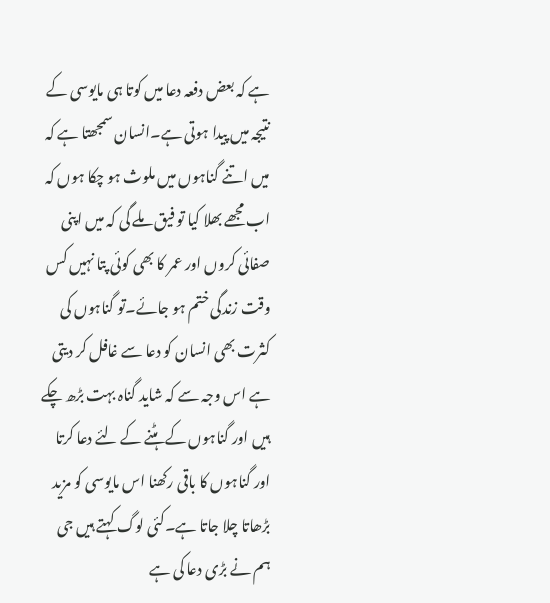ہے کہ بعض دفعہ دعا میں کوتا ہی مایوسی کے نتیجہ میں پیدا ہوتی ہے۔انسان سمجھتا ہے کہ میں اتنے گناہوں میں ملوث ہو چکا ہوں کہ اب مجھے بھلا کیا تو فیق ملے گی کہ میں اپنی صفائی کروں اور عمر کا بھی کوئی پتا نہیں کس وقت زندگی ختم ہو جائے۔تو گناہوں کی کثرت بھی انسان کو دعا سے غافل کر دیتی ہے اس وجہ سے کہ شاید گناہ بہت بڑھ چکے ہیں اور گناہوں کے ہٹنے کے لئے دعا کرتا اور گناہوں کا باقی رکھنا اس مایوسی کو مزید بڑھاتا چلا جاتا ہے۔کئی لوگ کہتے ہیں جی ہم نے بڑی دعا کی ہے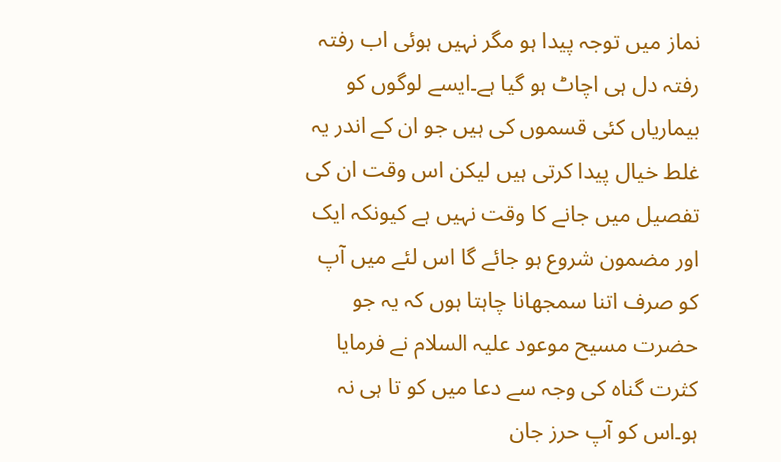نماز میں توجہ پیدا ہو مگر نہیں ہوئی اب رفتہ رفتہ دل ہی اچاٹ ہو گیا ہے۔ایسے لوگوں کو بیماریاں کئی قسموں کی ہیں جو ان کے اندر یہ غلط خیال پیدا کرتی ہیں لیکن اس وقت ان کی تفصیل میں جانے کا وقت نہیں ہے کیونکہ ایک اور مضمون شروع ہو جائے گا اس لئے میں آپ کو صرف اتنا سمجھانا چاہتا ہوں کہ یہ جو حضرت مسیح موعود علیہ السلام نے فرمایا کثرت گناہ کی وجہ سے دعا میں کو تا ہی نہ ہو۔اس کو آپ حرز جان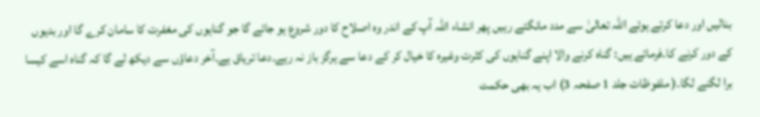بنالیں اور دعا کرتے ہوئے اللہ تعالیٰ سے مدد مانگتے رہیں پھر انشاء اللہ آپ کے اندر وہ اصلاح کا دور شروع ہو جائے گا جو گناہوں کی مغفرت کا سامان کرے گا اور بدیوں کے دور کرنے کا۔فرماتے ہیں: گناہ کرنے والا اپنے گناہوں کی کثرت وغیرہ کا خیال کر کے دعا سے ہرگز باز نہ رہے۔دعا تریاق ہے۔آخر دعاؤں سے دیکھ لے گا کہ گناہ اسے کیسا برا لگنے لگا۔( ملفوظات جلد 1 صفحہ 3) اب یہ بھی حکمت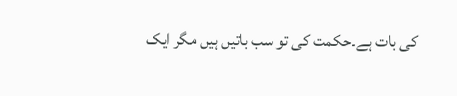کی بات ہے۔حکمت کی تو سب باتیں ہیں مگر ایک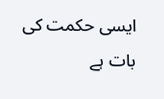ایسی حکمت کی بات ہے